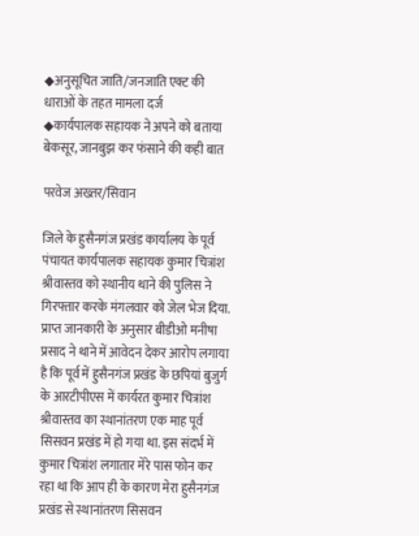◆अनुसूचित जाति/जनजाति एक्ट की धाराओं के तहत मामला दर्ज
◆कार्यपालक सहायक ने अपने को बताया बेकसूर, जानबुझ कर फंसाने की कही बात

परवेज अख्तर/सिवान

जिले के हुसैनगंज प्रखंड कार्यालय के पूर्व पंचायत कार्यपालक सहायक कुमार चित्रांश श्रीवास्तव को स्थानीय थाने की पुलिस ने गिरफ्तार करके मंगलवार को जेल भेज दिया. प्राप्त जानकारी के अनुसार बीडीओ मनीषा प्रसाद ने थाने में आवेदन देकर आरोप लगाया है कि पूर्व में हुसैनगंज प्रखंड के छपियां बुजुर्ग के आरटीपीएस में कार्यरत कुमार चित्रांश श्रीवास्तव का स्थानांतरण एक माह पूर्व सिसवन प्रखंड में हो गया था. इस संदर्भ में कुमार चित्रांश लगातार मेरे पास फोन कर रहा था कि आप ही के कारण मेरा हुसैनगंज प्रखंड से स्थानांतरण सिसवन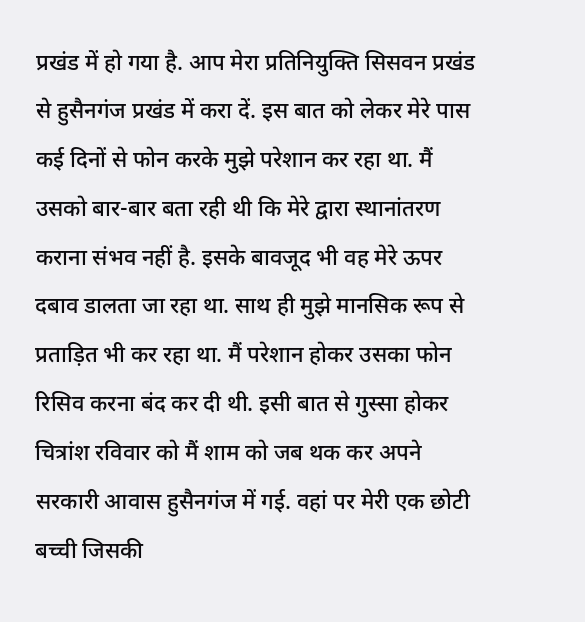प्रखंड में हो गया है. आप मेरा प्रतिनियुक्ति सिसवन प्रखंड से हुसैनगंज प्रखंड में करा दें. इस बात को लेकर मेरे पास कई दिनों से फोन करके मुझे परेशान कर रहा था. मैं उसको बार-बार बता रही थी कि मेरे द्वारा स्थानांतरण कराना संभव नहीं है. इसके बावजूद भी वह मेरे ऊपर दबाव डालता जा रहा था. साथ ही मुझे मानसिक रूप से प्रताड़ित भी कर रहा था. मैं परेशान होकर उसका फोन रिसिव करना बंद कर दी थी. इसी बात से गुस्सा होकर चित्रांश रविवार को मैं शाम को जब थक कर अपने सरकारी आवास हुसैनगंज में गई. वहां पर मेरी एक छोटी बच्ची जिसकी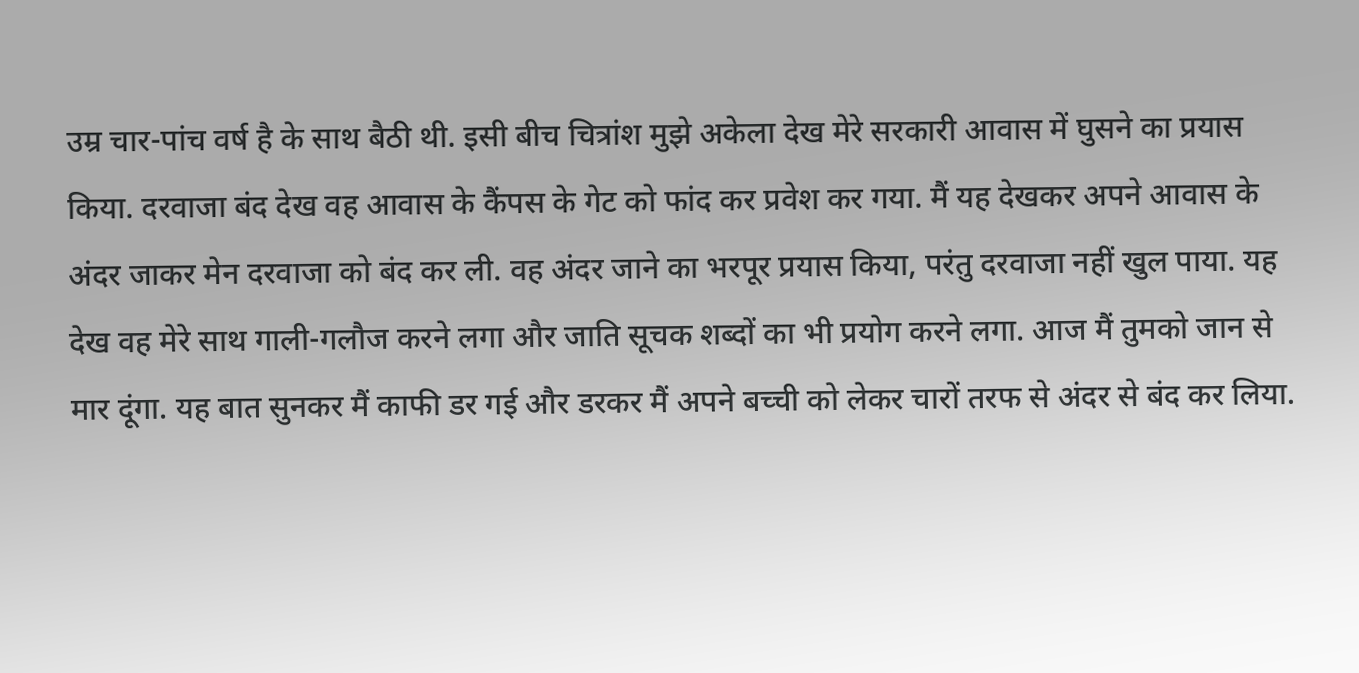उम्र चार-पांच वर्ष है के साथ बैठी थी. इसी बीच चित्रांश मुझे अकेला देख मेरे सरकारी आवास में घुसने का प्रयास किया. दरवाजा बंद देख वह आवास के कैंपस के गेट को फांद कर प्रवेश कर गया. मैं यह देखकर अपने आवास के अंदर जाकर मेन दरवाजा को बंद कर ली. वह अंदर जाने का भरपूर प्रयास किया, परंतु दरवाजा नहीं खुल पाया. यह देख वह मेरे साथ गाली-गलौज करने लगा और जाति सूचक शब्दों का भी प्रयोग करने लगा. आज मैं तुमको जान से मार दूंगा. यह बात सुनकर मैं काफी डर गई और डरकर मैं अपने बच्ची को लेकर चारों तरफ से अंदर से बंद कर लिया.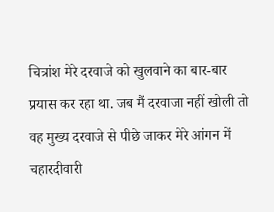चित्रांश मेरे दरवाजे को खुलवाने का बार-बार प्रयास कर रहा था. जब मैं दरवाजा नहीं खोली तो वह मुख्य दरवाजे से पीछे जाकर मेरे आंगन में चहारदीवारी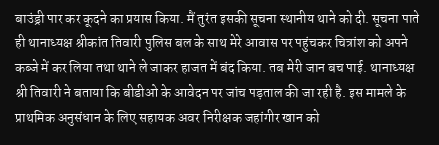बाउंड्री पार कर कूदने का प्रयास किया. मैं तुरंत इसकी सूचना स्थानीय थाने को दी. सूचना पाते ही थानाध्यक्ष श्रीकांत तिवारी पुलिस बल के साथ मेरे आवास पर पहुंचकर चित्रांश को अपने कब्जे में कर लिया तथा थाने ले जाकर हाजत में बंद किया. तब मेरी जान बच पाई. थानाध्यक्ष श्री तिवारी ने बताया कि बीडीओ के आवेदन पर जांच पड़ताल की जा रही है. इस मामले के प्राथमिक अनुसंधान के लिए सहायक अवर निरीक्षक जहांगीर खान को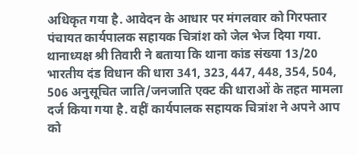अधिकृत गया है. आवेदन के आधार पर मंगलवार को गिरफ्तार पंचायत कार्यपालक सहायक चित्रांश को जेल भेज दिया गया. थानाध्यक्ष श्री तिवारी ने बताया कि थाना कांड संख्या 13/20 भारतीय दंड विधान की धारा 341, 323, 447, 448, 354, 504, 506 अनुसूचित जाति/जनजाति एक्ट की धाराओं के तहत मामला दर्ज किया गया है. वहीं कार्यपालक सहायक चित्रांश ने अपने आप को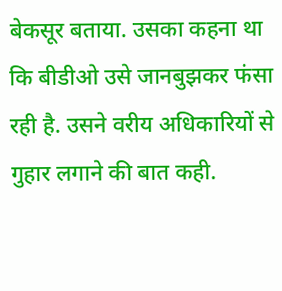बेकसूर बताया. उसका कहना था कि बीडीओ उसे जानबुझकर फंसा रही है. उसने वरीय अधिकारियों से गुहार लगाने की बात कही.